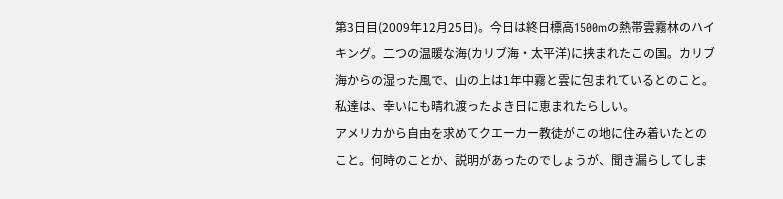第3日目(2009年12月25日)。今日は終日標高1500mの熱帯雲霧林のハイキング。二つの温暖な海(カリブ海・太平洋)に挟まれたこの国。カリブ海からの湿った風で、山の上は1年中霧と雲に包まれているとのこと。私達は、幸いにも晴れ渡ったよき日に恵まれたらしい。
アメリカから自由を求めてクエーカー教徒がこの地に住み着いたとのこと。何時のことか、説明があったのでしょうが、聞き漏らしてしま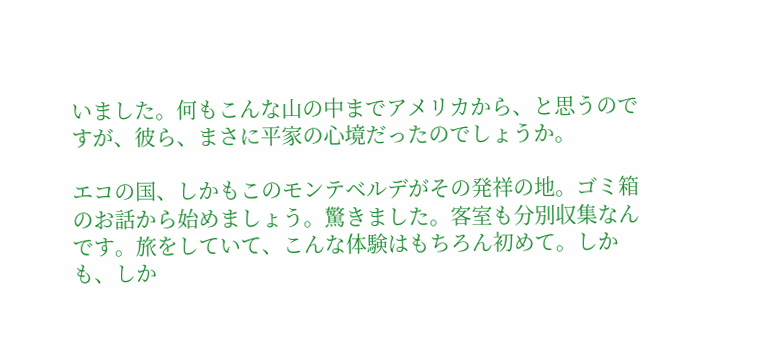いました。何もこんな山の中までアメリカから、と思うのですが、彼ら、まさに平家の心境だったのでしょうか。

エコの国、しかもこのモンテベルデがその発祥の地。ゴミ箱のお話から始めましょう。驚きました。客室も分別収集なんです。旅をしていて、こんな体験はもちろん初めて。しかも、しか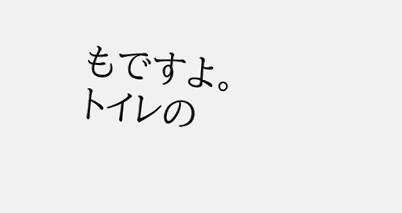もですよ。トイレの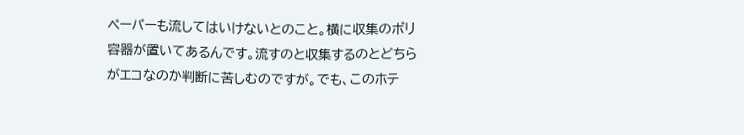ペーパーも流してはいけないとのこと。横に収集のポリ容器が置いてあるんです。流すのと収集するのとどちらがエコなのか判断に苦しむのですが。でも、このホテ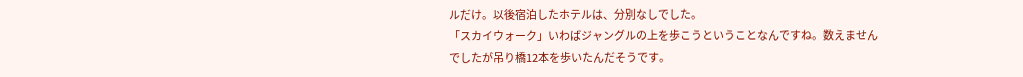ルだけ。以後宿泊したホテルは、分別なしでした。
「スカイウォーク」いわばジャングルの上を歩こうということなんですね。数えませんでしたが吊り橋12本を歩いたんだそうです。